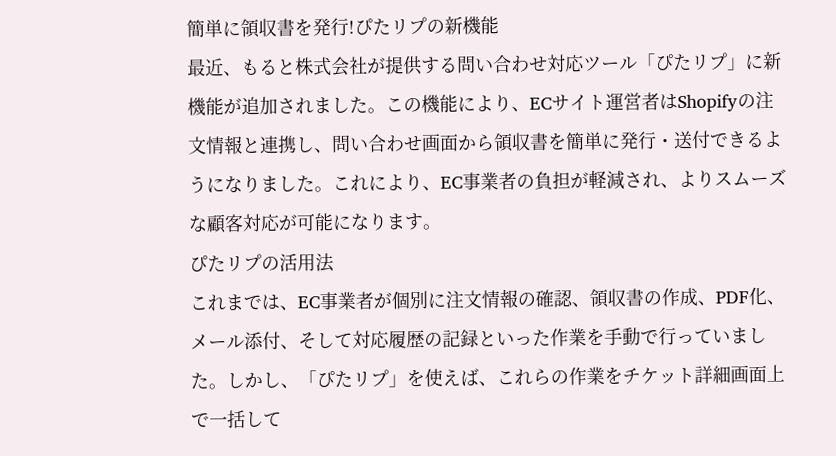簡単に領収書を発行!ぴたリプの新機能
最近、もると株式会社が提供する問い合わせ対応ツール「ぴたリプ」に新機能が追加されました。この機能により、ECサイト運営者はShopifyの注文情報と連携し、問い合わせ画面から領収書を簡単に発行・送付できるようになりました。これにより、EC事業者の負担が軽減され、よりスムーズな顧客対応が可能になります。
ぴたリプの活用法
これまでは、EC事業者が個別に注文情報の確認、領収書の作成、PDF化、メール添付、そして対応履歴の記録といった作業を手動で行っていました。しかし、「ぴたリプ」を使えば、これらの作業をチケット詳細画面上で一括して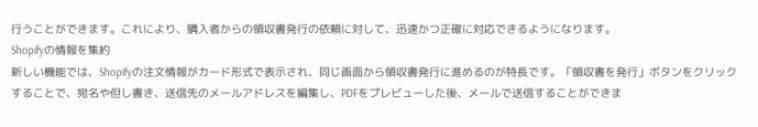行うことができます。これにより、購入者からの領収書発行の依頼に対して、迅速かつ正確に対応できるようになります。
Shopifyの情報を集約
新しい機能では、Shopifyの注文情報がカード形式で表示され、同じ画面から領収書発行に進めるのが特長です。「領収書を発行」ボタンをクリックすることで、宛名や但し書き、送信先のメールアドレスを編集し、PDFをプレビューした後、メールで送信することができま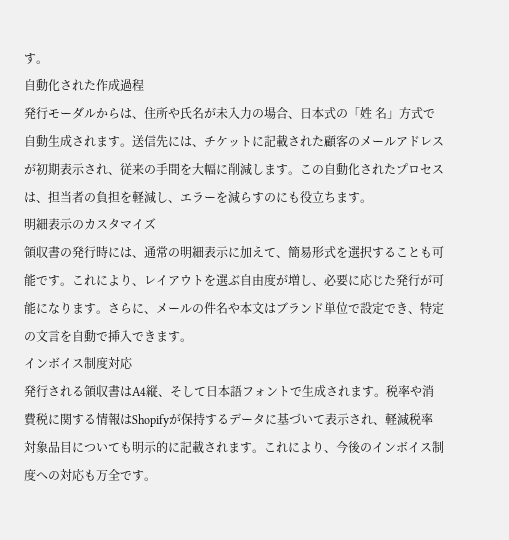す。
自動化された作成過程
発行モーダルからは、住所や氏名が未入力の場合、日本式の「姓 名」方式で自動生成されます。送信先には、チケットに記載された顧客のメールアドレスが初期表示され、従来の手間を大幅に削減します。この自動化されたプロセスは、担当者の負担を軽減し、エラーを減らすのにも役立ちます。
明細表示のカスタマイズ
領収書の発行時には、通常の明細表示に加えて、簡易形式を選択することも可能です。これにより、レイアウトを選ぶ自由度が増し、必要に応じた発行が可能になります。さらに、メールの件名や本文はブランド単位で設定でき、特定の文言を自動で挿入できます。
インボイス制度対応
発行される領収書はA4縦、そして日本語フォントで生成されます。税率や消費税に関する情報はShopifyが保持するデータに基づいて表示され、軽減税率対象品目についても明示的に記載されます。これにより、今後のインボイス制度への対応も万全です。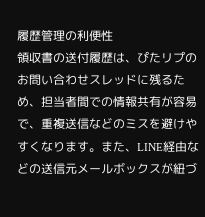履歴管理の利便性
領収書の送付履歴は、ぴたリプのお問い合わせスレッドに残るため、担当者間での情報共有が容易で、重複送信などのミスを避けやすくなります。また、LINE経由などの送信元メールボックスが紐づ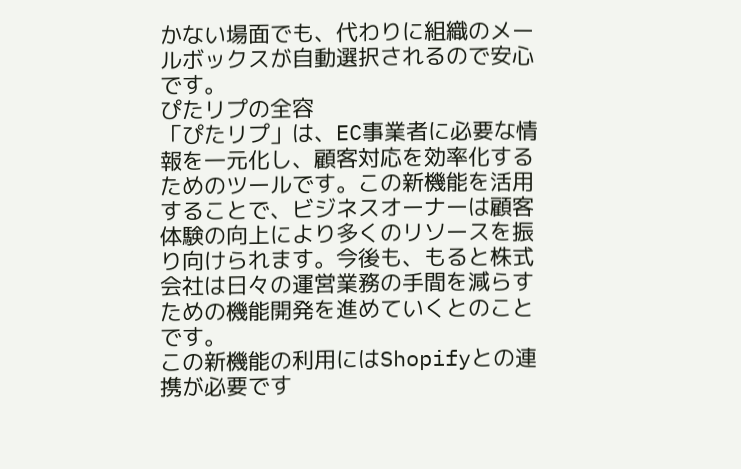かない場面でも、代わりに組織のメールボックスが自動選択されるので安心です。
ぴたリプの全容
「ぴたリプ」は、EC事業者に必要な情報を一元化し、顧客対応を効率化するためのツールです。この新機能を活用することで、ビジネスオーナーは顧客体験の向上により多くのリソースを振り向けられます。今後も、もると株式会社は日々の運営業務の手間を減らすための機能開発を進めていくとのことです。
この新機能の利用にはShopifyとの連携が必要です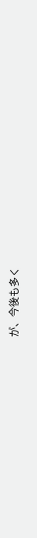が、今後も多く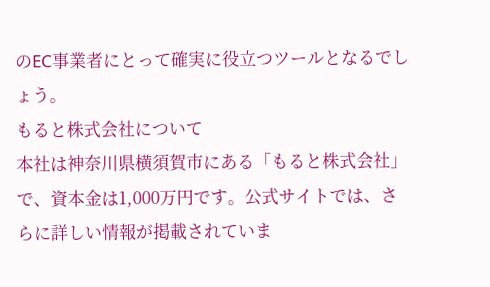のEC事業者にとって確実に役立つツールとなるでしょう。
もると株式会社について
本社は神奈川県横須賀市にある「もると株式会社」で、資本金は1,000万円です。公式サイトでは、さらに詳しい情報が掲載されていま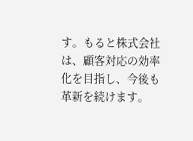す。もると株式会社は、顧客対応の効率化を目指し、今後も革新を続けます。